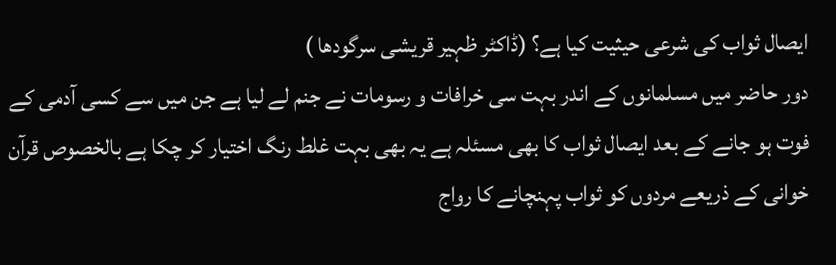ایصال ثواب کی شرعی حیثیت کیا ہے؟ (ڈاکٹر ظہیر قریشی سرگودھا )
دور حاضر میں مسلمانوں کے اندر بہت سی خرافات و رسومات نے جنم لے لیا ہے جن میں سے کسی آدمی کے فوت ہو جانے کے بعد ایصال ثواب کا بھی مسئلہ ہے یہ بھی بہت غلط رنگ اختیار کر چکا ہے بالخصوص قرآن خوانی کے ذریعے مردوں کو ثواب پہنچانے کا رواج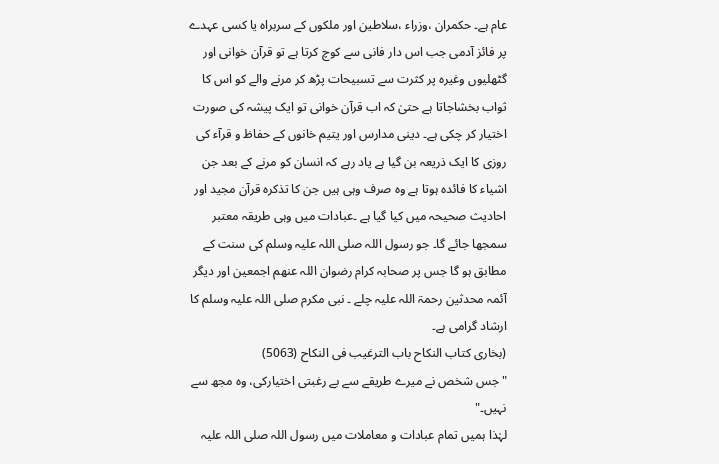عام ہے۔ حکمران ،وزراء ،سلاطین اور ملکوں کے سربراہ یا کسی عہدے پر فائز آدمی جب اس دار فانی سے کوچ کرتا ہے تو قرآن خوانی اور گٹھلیوں وغیرہ پر کثرت سے تسبیحات پڑھ کر مرنے والے کو اس کا ثواب بخشاجاتا ہے حتیٰ کہ اب قرآن خوانی تو ایک پیشہ کی صورت اختیار کر چکی ہے۔ دینی مدارس اور یتیم خانوں کے حفاظ و قرآء کی روزی کا ایک ذریعہ بن گیا ہے یاد رہے کہ انسان کو مرنے کے بعد جن اشیاء کا فائدہ ہوتا ہے وہ صرف وہی ہیں جن کا تذکرہ قرآن مجید اور احادیث صحیحہ میں کیا گیا ہے ۔عبادات میں وہی طریقہ معتبر سمجھا جائے گا۔ جو رسول اللہ صلی اللہ علیہ وسلم کی سنت کے مطابق ہو گا جس پر صحابہ کرام رضوان اللہ عنھم اجمعین اور دیگر آئمہ محدثین رحمۃ اللہ علیہ چلے ۔ نبی مکرم صلی اللہ علیہ وسلم کا ارشاد گرامی ہے۔
(بخاری کتاب النکاح باب الترغیب فی النکاح (5063)
"جس شخص نے میرے طریقے سے بے رغبتی اختیارکی، وہ مجھ سے نہیں۔"
لہٰذا ہمیں تمام عبادات و معاملات میں رسول اللہ صلی اللہ علیہ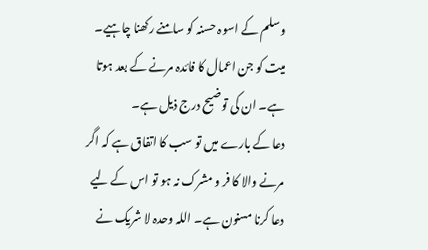وسلم کے اسوہ حسنہ کو سامنے رکھنا چاہیے۔ میت کو جن اعمال کا فائدہ مرنے کے بعد ہوتا ہے۔ ان کی توضیح درج ذیل ہے۔
دعا کے بارے میں تو سب کا اتفاق ہے کہ اگر مرنے والا کا فر و مشرک نہ ہو تو اس کے لیے دعا کرنا مسنون ہے۔ اللہ وحدہ لا شریک نے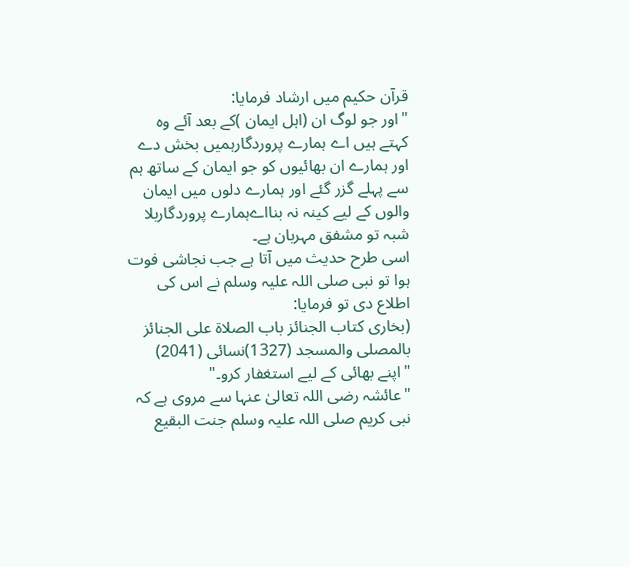قرآن حکیم میں ارشاد فرمایا:
"اور جو لوگ ان (اہل ایمان )کے بعد آئے وہ کہتے ہیں اے ہمارے پروردگارہمیں بخش دے اور ہمارے ان بھائیوں کو جو ایمان کے ساتھ ہم سے پہلے گزر گئے اور ہمارے دلوں میں ایمان والوں کے لیے کینہ نہ بنااےہمارے پروردگاربلا شبہ تو مشفق مہربان ہے۔
اسی طرح حدیث میں آتا ہے جب نجاشی فوت ہوا تو نبی صلی اللہ علیہ وسلم نے اس کی اطلاع دی تو فرمایا:
(بخاری کتاب الجنائز باب الصلاۃ علی الجنائز بالمصلی والمسجد (1327)نسائی (2041)
"اپنے بھائی کے لیے استغفار کرو۔"
"عائشہ رضی اللہ تعالیٰ عنہا سے مروی ہے کہ نبی کریم صلی اللہ علیہ وسلم جنت البقیع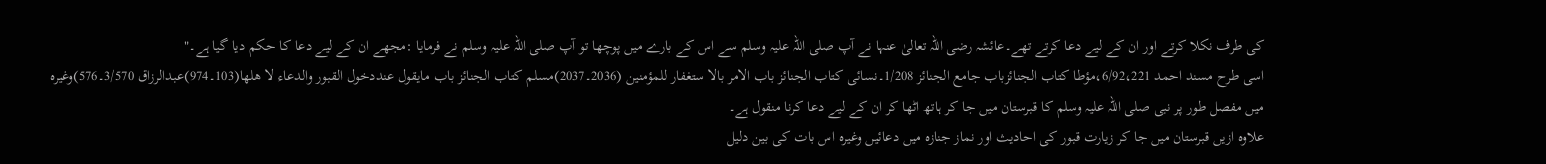کی طرف نکلا کرتے اور ان کے لیے دعا کرتے تھے۔عائشہ رضی اللہ تعالیٰ عنہا نے آپ صلی اللہ علیہ وسلم سے اس کے بارے میں پوچھا تو آپ صلی اللہ علیہ وسلم نے فرمایا :مجھے ان کے لیے دعا کا حکم دیا گیا ہے۔"
اسی طرح مسند احمد 6/92،221،مؤطا کتاب الجنائزباب جامع الجنائز 1/208۔نسائی کتاب الجنائز باب الامر بالا ستغفار للمؤمنین (2036۔2037)مسلم کتاب الجنائز باب مایقول عنددخول القبور والدعاء لا ھلھا(103۔974)عبدالرزاق 3/570۔576)وغیرہ میں مفصل طور پر نبی صلی اللہ علیہ وسلم کا قبرستان میں جا کر ہاتھ اٹھا کر ان کے لیے دعا کرنا منقول ہے۔
علاوہ ازیں قبرستان میں جا کر زیارت قبور کی احادیث اور نماز جنازہ میں دعائیں وغیرہ اس بات کی بین دلیل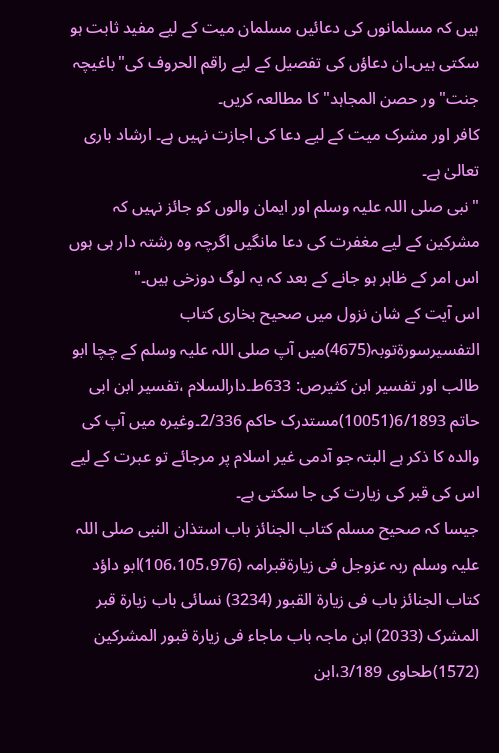ہیں کہ مسلمانوں کی دعائیں مسلمان میت کے لیے مفید ثابت ہو سکتی ہیں۔ان دعاؤں کی تفصیل کے لیے راقم الحروف کی"باغیچہ جنت" ور حصن المجاہد" کا مطالعہ کریں۔
کافر اور مشرک میت کے لیے دعا کی اجازت نہیں ہے۔ ارشاد باری تعالیٰ ہے۔
"نبی صلی اللہ علیہ وسلم اور ایمان والوں کو جائز نہیں کہ مشرکین کے لیے مغفرت کی دعا مانگیں اگرچہ وہ رشتہ دار ہی ہوں اس امر کے ظاہر ہو جانے کے بعد کہ یہ لوگ دوزخی ہیں۔"
اس آیت کے شان نزول میں صحیح بخاری کتاب التفسیرسورۃتوبہ(4675)میں آپ صلی اللہ علیہ وسلم کے چچا ابو طالب اور تفسیر ابن کثیرص: 633ط۔دارالسلام ،تفسیر ابن ابی حاتم 6/1893(10051)مستدرک حاکم 2/336۔وغیرہ میں آپ کی والدہ کا ذکر ہے البتہ جو آدمی غیر اسلام پر مرجائے تو عبرت کے لیے اس کی قبر کی زیارت کی جا سکتی ہے۔
جیسا کہ صحیح مسلم کتاب الجنائز باب استذان النبی صلی اللہ علیہ وسلم ربہ عزوجل فی زیارۃقبرامہ (106،105،976)ابو داؤد کتاب الجنائز باب فی زیارۃ القبور (3234) نسائی باب زیارۃ قبر المشرک (2033) ابن ماجہ باب ماجاء فی زیارۃ قبور المشرکین (1572)طحاوی 3/189،ابن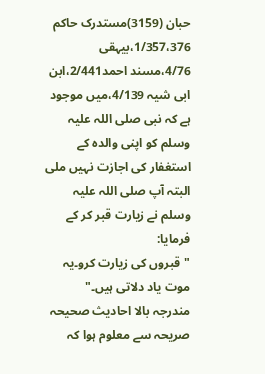حبان (3159)مستدرک حاکم 1/357،376،بیہقی 4/76،مسند احمد2/441،ابن ابی شیہ 4/139،میں موجود ہے کہ نبی صلی اللہ علیہ وسلم کو اپنی والدہ کے استغفار کی اجازت نہیں ملی البتہ آپ صلی اللہ علیہ وسلم نے زیارت قبر کر کے فرمایا:
"قبروں کی زیارت کرو۔یہ موت یاد دلاتی ہیں۔"
مندرجہ بالا احادیث صحیحہ صریحہ سے معلوم ہوا کہ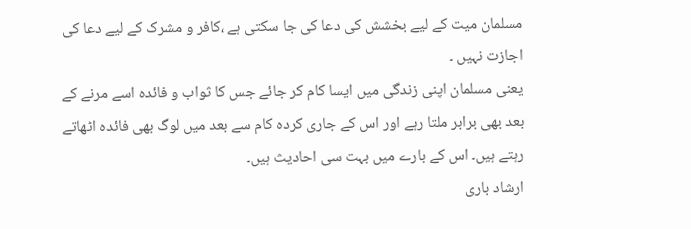مسلمان میت کے لیے بخشش کی دعا کی جا سکتی ہے ،کافر و مشرک کے لیے دعا کی اجازت نہیں ۔
یعنی مسلمان اپنی زندگی میں ایسا کام کر جائے جس کا ثواب و فائدہ اسے مرنے کے بعد بھی برابر ملتا رہے اور اس کے جاری کردہ کام سے بعد میں لوگ بھی فائدہ اٹھاتے رہتے ہیں۔ اس کے بارے میں بہت سی احادیث ہیں۔
ارشاد باری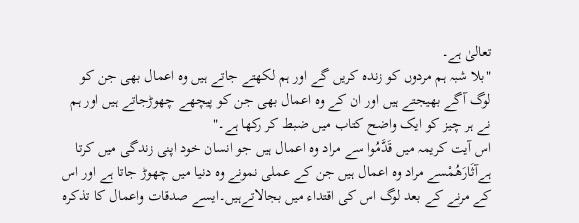تعالیٰ ہے۔
"بلا شبہ ہم مردوں کو زندہ کریں گے اور ہم لکھتے جاتے ہیں وہ اعمال بھی جن کو لوگ آگے بھیجتے ہیں اور ان کے وہ اعمال بھی جن کو پیچھے چھوڑجاتے ہیں اور ہم نے ہر چیز کو ایک واضح کتاب میں ضبط کر رکھا ہے۔"
اس آیت کریمہ میں قَدَّمُوا سے مراد وہ اعمال ہیں جو انسان خود اپنی زندگی میں کرتا ہےآثَارَهُمْسے مراد وہ اعمال ہیں جن کے عملی نمونے وہ دنیا میں چھوڑ جاتا ہے اور اس کے مرنے کے بعد لوگ اس کی اقتداء میں بجالاتےہیں۔ایسے صدقات واعمال کا تذکرہ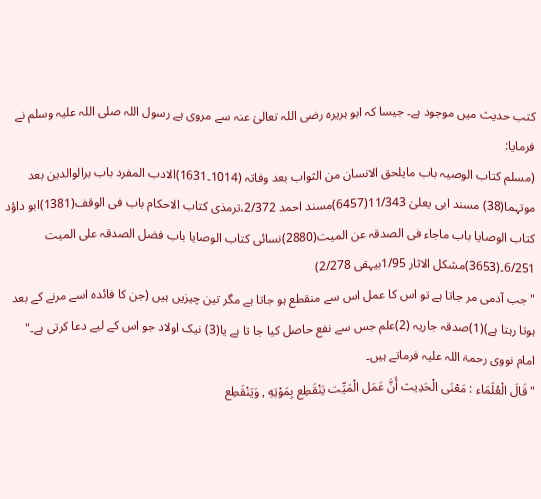کتب حدیث میں موجود ہے۔ جیسا کہ ابو ہریرہ رضی اللہ تعالیٰ عنہ سے مروی ہے رسول اللہ صلی اللہ علیہ وسلم نے فرمایا:
(مسلم کتاب الوصیہ باب مایلحق الانسان من الثواب بعد وفاتہ (1014۔1631)الادب المفرد باب برالوالدین بعد موتہما(38) مسند ابی یعلیٰ 11/343(6457)مسند احمد 2/372،ترمذی کتاب الاحکام باب فی الوقف(1381)ابو داؤد کتاب الوصایا باب ماجاء فی الصدقہ عن المیت(2880)نسائی کتاب الوصایا باب فضل الصدقہ علی المیت 6/251۔(3653)مشکل الاثار 1/95بیہقی 2/278)
"جب آدمی مر جاتا ہے تو اس کا عمل اس سے منقطع ہو جاتا ہے مگر تین چیزیں ہیں (جن کا فائدہ اسے مرنے کے بعد ہوتا رہتا ہے)(1)صدقہ جاریہ (2)علم جس سے نفع حاصل کیا جا تا ہے یا(3) نیک اولاد جو اس کے لیے دعا کرتی ہے۔"
امام نووی رحمۃ اللہ علیہ فرماتے ہیں۔
"قَالَ الْعُلَمَاء : مَعْنَى الْحَدِيث أَنَّ عَمَل الْمَيِّت يَنْقَطِع بِمَوْتِهِ , وَيَنْقَطِع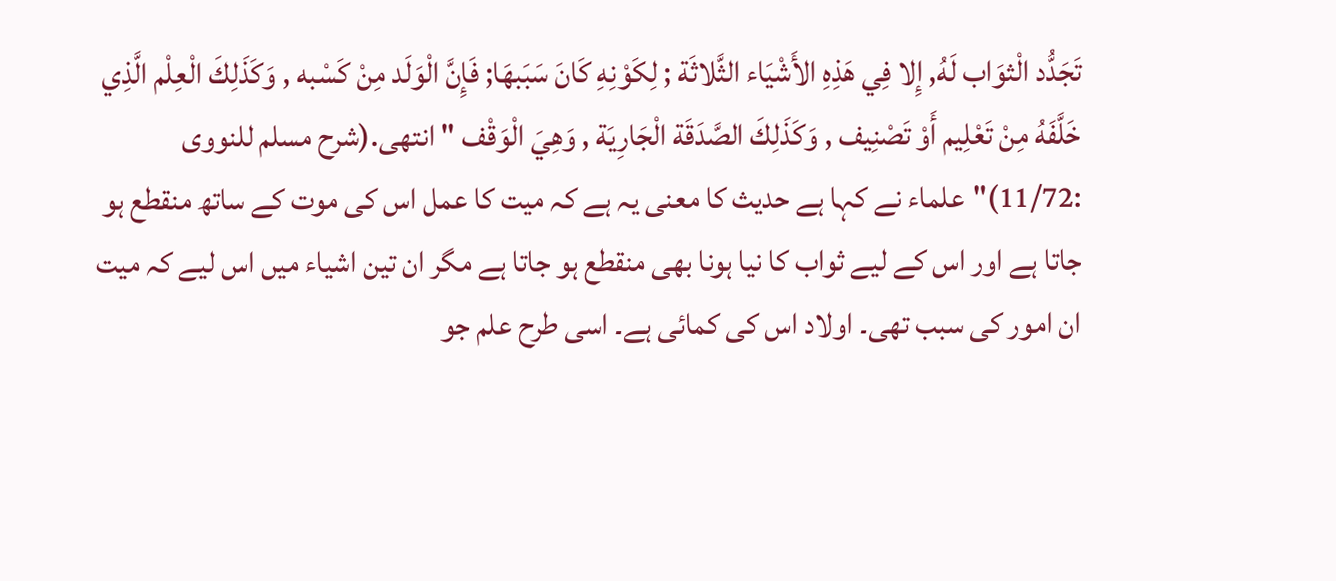تَجَدُّد الْثوَاب لَهُ, إِلا فِي هَذِهِ الأَشْيَاء الثَّلاثَة ; لِكَوْنِهِ كَانَ سَبَبهَا; فَإِنَّ الْوَلَد مِنْ كَسْبه , وَكَذَلِكَ الْعِلْم الَّذِي خَلَّفَهُ مِنْ تَعْلِيم أَوْ تَصْنِيف , وَكَذَلِكَ الصَّدَقَة الْجَارِيَة , وَهِيَ الْوَقْف " انتهى.(شرح مسلم للنووی :11/72)"علماء نے کہا ہے حدیث کا معنی یہ ہے کہ میت کا عمل اس کی موت کے ساتھ منقطع ہو جاتا ہے اور اس کے لیے ثواب کا نیا ہونا بھی منقطع ہو جاتا ہے مگر ان تین اشیاء میں اس لیے کہ میت ان امور کی سبب تھی۔ اولاد اس کی کمائی ہے۔ اسی طرح علم جو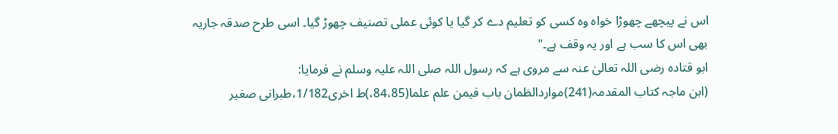اس نے پیچھے چھوڑا خواہ وہ کسی کو تعلیم دے کر گیا یا کوئی عملی تصنیف چھوڑ گیا۔ اسی طرح صدقہ جاریہ بھی اس کا سب ہے اور یہ وقف ہے۔"
ابو قتادہ رضی اللہ تعالیٰ عنہ سے مروی ہے کہ رسول اللہ صلی اللہ علیہ وسلم نے فرمایا:
(ابن ماجہ کتاب المقدمہ(241)مواردالظمان باب فیمن علم علما(84،85،)ط اخری1/182،طبرانی صغیر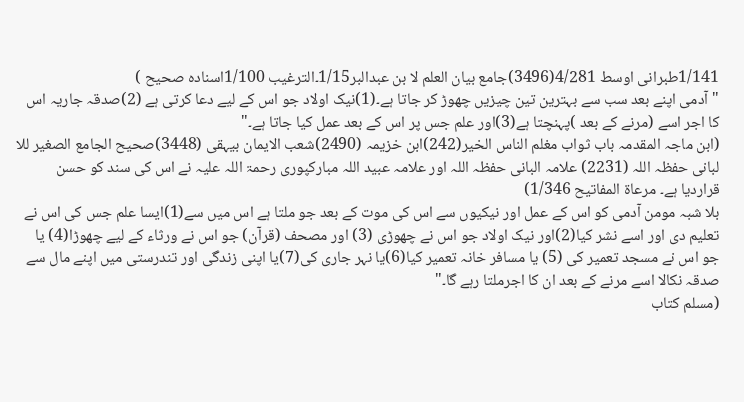1/141طبرانی اوسط 4/281(3496)جامع بیان العلم لا بن عبدالبر1/15۔الترغیب 1/100اسنادہ صحیح )
"آدمی اپنے بعد سب سے بہترین تین چیزیں چھوڑ کر جاتا ہے۔(1)نیک اولاد جو اس کے لیے دعا کرتی ہے (2)صدقہ جاریہ اس کا اجر اسے (مرنے کے بعد )پہنچتا ہے(3)اور علم جس پر اس کے بعد عمل کیا جاتا ہے۔"
(ابن ماجہ المقدمہ باب ثواب مغلم الناس الخیر(242)ابن خزیمہ (2490)شعب الایمان بیہقی (3448)صحیح الجامع الصغیر للا لبانی حفظہ اللہ (2231) علامہ البانی حفظہ اللہ اور علامہ عبید اللہ مبارکپوری رحمۃ اللہ علیہ نے اس کی سند کو حسن قراردیا ہے۔ مرعاۃ المفاتیح 1/346)
بلا شبہ مومن آدمی کو اس کے عمل اور نیکیوں سے اس کی موت کے بعد جو ملتا ہے اس میں سے(1)ایسا علم جس کی اس نے تعلیم دی اور اسے نشر کیا(2)اور نیک اولاد جو اس نے چھوڑی (3) اور مصحف (قرآن) جو اس نے ورثاء کے لیے چھوڑا(4) یا جو اس نے مسجد تعمیر کی (5) یا مسافر خانہ تعمیر کیا(6)یا نہر جاری کی(7)یا اپنی زندگی اور تندرستی میں اپنے مال سے صدقہ نکالا اسے مرنے کے بعد ان کا اجرملتا رہے گا۔"
(مسلم کتاب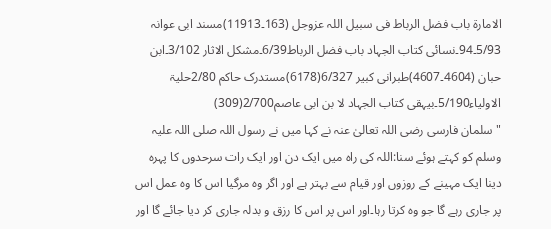الامارۃ باب فضل الرباط فی سبیل اللہ عزوجل (163۔11913)مسند ابی عوانہ 5/93۔94۔نسائی کتاب الجہاد باب فضل الرباط6/39۔مشکل الاثار 3/102۔ابن حبان (4604۔4607)طبرانی کبیر 6/327(6178)مستدرک حاکم 2/80حلیۃ الاولیاء5/190۔بیہقی کتاب الجہاد لا بن ابی عاصم2/700(309)
"سلمان فارسی رضی اللہ تعالیٰ عنہ نے کہا میں نے رسول اللہ صلی اللہ علیہ وسلم کو کہتے ہوئے سنا:اللہ کی راہ میں ایک دن اور ایک رات سرحدوں کا پہرہ دینا ایک مہینے کے روزوں اور قیام سے بہتر ہے اور اگر وہ مرگیا اس کا وہ عمل اس پر جاری رہے گا جو وہ کرتا رہا۔اور اس پر اس کا رزق و بدلہ جاری کر دیا جائے گا اور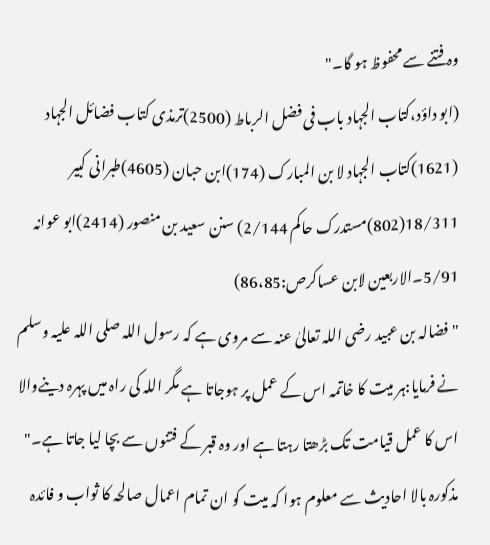وہ فتنے سے محفوظ ہو گا۔"
(ابو داؤد،کتاب الجہاد باب فی فضل الرباط (2500)ترمذی کتاب فضائل الجہاد (1621)کتاب الجہاد لا بن المبارک (174)ابن حبان (4605)طبرانی کبیر 18/311(802)مستدرک حاکم 2/144) سنن سعید بن منصور (2414)ابو عوانہ 5/91۔الاربعین لابن عساکرص:86،85)
"فضالہ بن عبید رضی اللہ تعالیٰ عنہ سے مروی ہے کہ رسول اللہ صلی اللہ علیہ وسلم نے فرمایا:ہر میت کا خاتمہ اس کے عمل پر ہوجاتا ہے مگر اللہ کی راہ میں پہرہ دینےوالا اس کا عمل قیامت تک بڑھتا رہتا ہے اور وہ قبر کے فتنوں سے بچا لیا جاتا ہے۔"
مذکورہ بالا احادیث سے معلوم ہوا کہ میت کو ان تمام اعمال صالحہ کا ثواب و فائدہ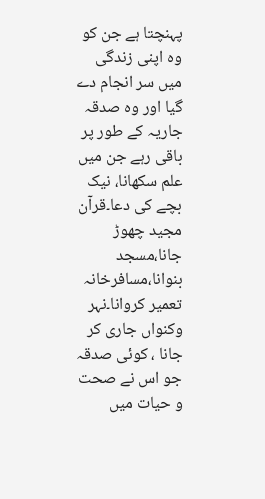پہنچتا ہے جن کو وہ اپنی زندگی میں سر انجام دے گیا اور وہ صدقہ جاریہ کے طور پر باقی رہے جن میں علم سکھانا، نیک بچے کی دعا۔قرآن مجید چھوڑ جانا،مسجد بنوانا،مسافرخانہ تعمیر کروانا۔نہر وکنواں جاری کر جانا ، کوئی صدقہ جو اس نے صحت و حیات میں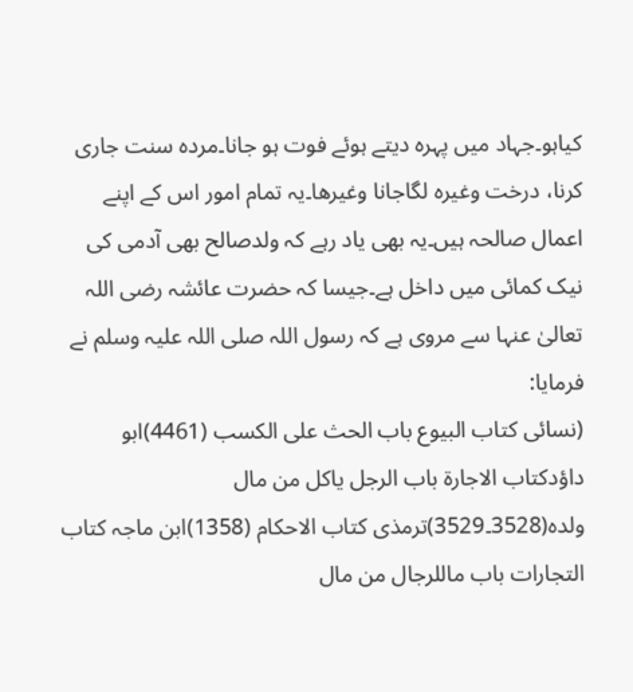کیاہو۔جہاد میں پہرہ دیتے ہوئے فوت ہو جانا۔مردہ سنت جاری کرنا، درخت وغیرہ لگاجانا وغیرھا۔یہ تمام امور اس کے اپنے اعمال صالحہ ہیں۔یہ بھی یاد رہے کہ ولدصالح بھی آدمی کی نیک کمائی میں داخل ہے۔جیسا کہ حضرت عائشہ رضی اللہ تعالیٰ عنہا سے مروی ہے کہ رسول اللہ صلی اللہ علیہ وسلم نے فرمایا:
(نسائی کتاب البیوع باب الحث علی الکسب (4461)ابو داؤدکتاب الاجارۃ باب الرجل یاکل من مال ولدہ(3528۔3529)ترمذی کتاب الاحکام (1358)ابن ماجہ کتاب التجارات باب ماللرجال من مال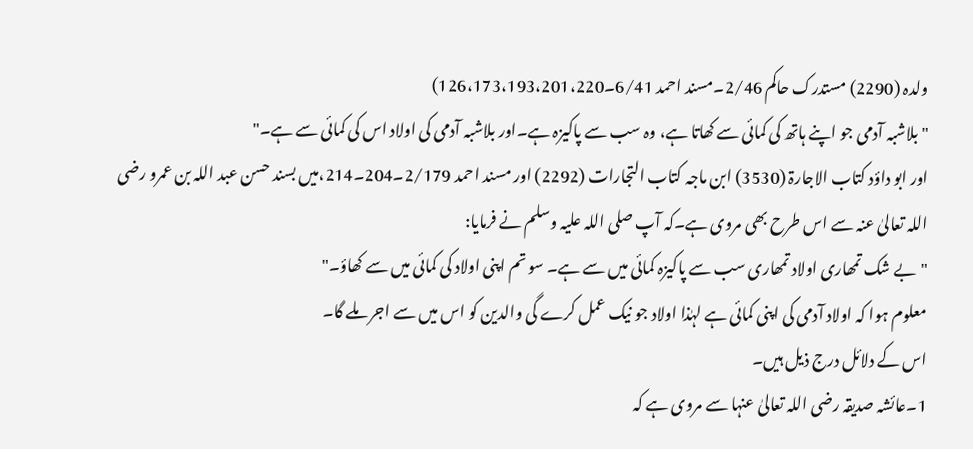ولدہ (2290) مستدرک حاکم 2/46۔مسند احمد 6/41۔126،173،193،201،220)
"بلاشبہ آدمی جو اپنے ہاتھ کی کمائی سے کھاتا ہے، وہ سب سے پاکیزہ ہے۔اور بلاشبہ آدمی کی اولاد اس کی کمائی سے ہے۔"
اور ابو داؤد کتاب الاجارۃ (3530) ابن ماجہ کتاب التجارات (2292) اور مسند احمد 2/179۔204۔214،میں بسند حسن عبد اللہ بن عمرو رضی اللہ تعالیٰ عنہ سے اس طرح بھی مروی ہے۔کہ آپ صلی اللہ علیہ وسلم نے فرمایا:
"بے شک تمھاری اولاد تمھاری سب سے پاکیزہ کمائی میں سے ہے۔ سو تم اپنی اولاد کی کمائی میں سے کھاؤ۔"
معلوم ہوا کہ اولاد آدمی کی اپنی کمائی ہے لہٰذا اولاد جو نیک عمل کرے گی والدین کو اس میں سے اجر ملے گا۔
اس کے دلائل درج ذیل ہیں۔
1۔عائشہ صدیقہ رضی اللہ تعالیٰ عنہا سے مروی ہے کہ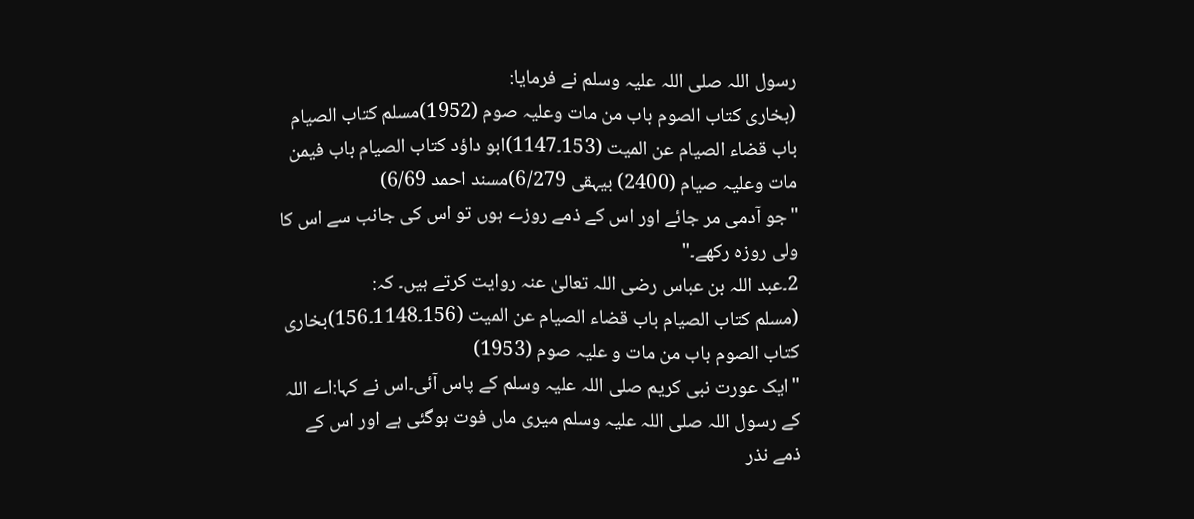رسول اللہ صلی اللہ علیہ وسلم نے فرمایا:
(بخاری کتاب الصوم باب من مات وعلیہ صوم (1952)مسلم کتاب الصیام باب قضاء الصیام عن المیت (153۔1147)ابو داؤد کتاب الصیام باب فیمن مات وعلیہ صیام (2400) بیہقی 6/279)مسند احمد 6/69)
"جو آدمی مر جائے اور اس کے ذمے روزے ہوں تو اس کی جانب سے اس کا ولی روزہ رکھے۔"
2۔عبد اللہ بن عباس رضی اللہ تعالیٰ عنہ روایت کرتے ہیں۔ کہ:
(مسلم کتاب الصیام باب قضاء الصیام عن المیت (156۔1148۔156)بخاری
کتاب الصوم باب من مات و علیہ صوم (1953)
"ایک عورت نبی کریم صلی اللہ علیہ وسلم کے پاس آئی۔اس نے کہا:اے اللہ کے رسول اللہ صلی اللہ علیہ وسلم میری ماں فوت ہوگئی ہے اور اس کے ذمے نذر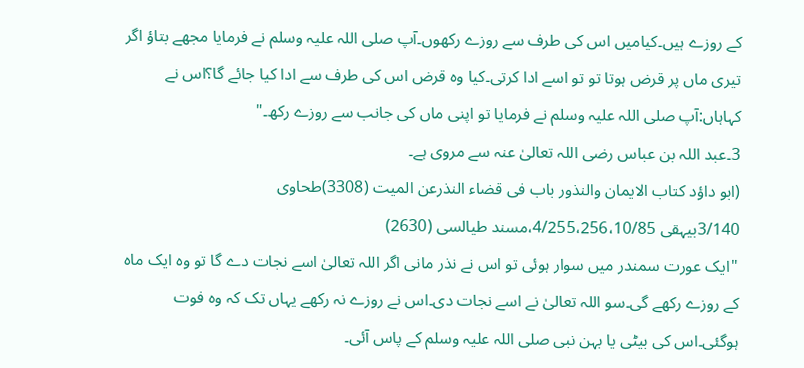کے روزے ہیں۔کیامیں اس کی طرف سے روزے رکھوں۔آپ صلی اللہ علیہ وسلم نے فرمایا مجھے بتاؤ اگر تیری ماں پر قرض ہوتا تو تو اسے ادا کرتی۔کیا وہ قرض اس کی طرف سے ادا کیا جائے گا؟اس نے کہاہاں:آپ صلی اللہ علیہ وسلم نے فرمایا تو اپنی ماں کی جانب سے روزے رکھ۔"
3۔عبد اللہ بن عباس رضی اللہ تعالیٰ عنہ سے مروی ہے۔
(ابو داؤد کتاب الایمان والنذور باب فی قضاء النذرعن المیت (3308)طحاوی
3/140بیہقی 4/255،256،10/85،مسند طیالسی (2630)
"ایک عورت سمندر میں سوار ہوئی تو اس نے نذر مانی اگر اللہ تعالیٰ اسے نجات دے گا تو وہ ایک ماہ کے روزے رکھے گی۔سو اللہ تعالیٰ نے اسے نجات دی۔اس نے روزے نہ رکھے یہاں تک کہ وہ فوت ہوگئی۔اس کی بیٹی یا بہن نبی صلی اللہ علیہ وسلم کے پاس آئی۔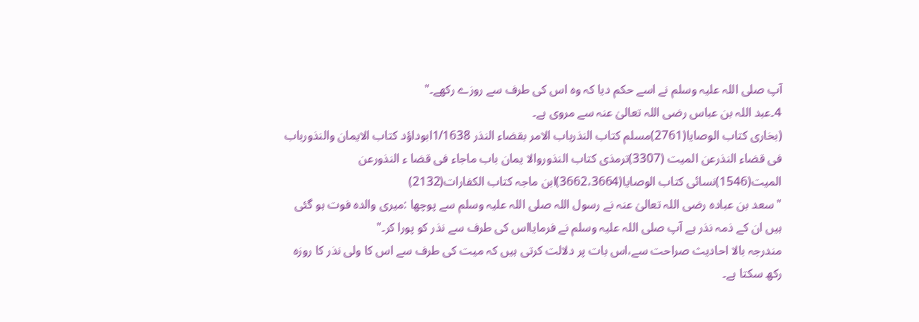آپ صلی اللہ علیہ وسلم نے اسے حکم دیا کہ وہ اس کی طرف سے روزے رکھے۔"
4۔عبد اللہ بن عباس رضی اللہ تعالیٰ عنہ سے مروی ہے۔
(بخاری کتاب الوصایا(2761)مسلم کتاب النذرباب الامر بقضاء النذر 1/1638ابوداؤد کتاب الایمان والنذورباب فی قضاء النذرعن المیت (3307)ترمذی کتاب النذوروالا یمان باب ماجاء فی قضا ء النذورعن المیت(1546)نسائی کتاب الوصایا(3662،3664)ابن ماجہ کتاب الکفارات(2132)
"سعد بن عبادہ رضی اللہ تعالیٰ عنہ نے رسول اللہ صلی اللہ علیہ وسلم سے پوچھا :میری والدہ فوت ہو گئی ہیں ان کے ذمہ نذر ہے آپ صلی اللہ علیہ وسلم نے فرمایااس کی طرف سے نذر کو پورا کر۔"
مندرجہ بالا احادیث صراحت سے،اس بات پر دلالت کرتی ہیں کہ میت کی طرف سے اس کا ولی نذر کا روزہ رکھ سکتا ہے۔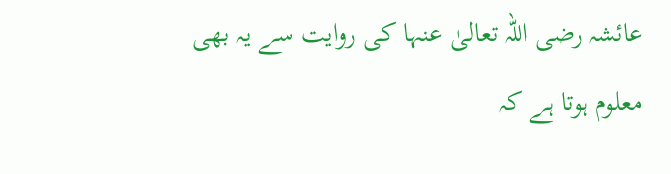عائشہ رضی اللہ تعالیٰ عنہا کی روایت سے یہ بھی معلوم ہوتا ہے کہ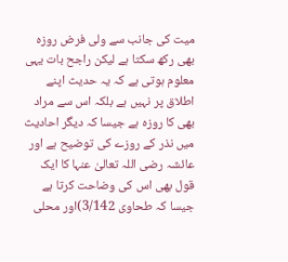میت کی جانب سے ولی فرض روزہ بھی رکھ سکتا ہے لیکن راجح بات یہی معلوم ہوتی ہے کہ یہ حدیث اپنے اطلاق پر نہیں ہے بلکہ اس سے مراد بھی کا روزہ ہے جیسا کہ دیگر احادیث میں نذر کے روزے کی توضیح ہے اور عائشہ رضی اللہ تعالیٰ عنہا کا ایک قول بھی اس کی وضاحت کرتا ہے جیسا کہ طحاوی 3/142)اور محلی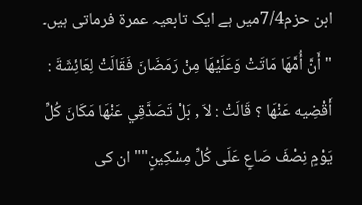ابن حزم7/4میں ہے ایک تابعیہ عمرۃ فرماتی ہیں۔
" أَنَّ أُمَّهَا مَاتَتْ وَعَلَيْهَا مِنْ رَمَضَانَ فَقَالَتْ لِعَائِشَةَ : أَقْضِيه عَنْهَا ؟ قَالَتْ : لاَ , بَلْ تَصَدَّقِي عَنْهَا مَكَانَ كُلِّ يَوْمٍ نِصْفَ صَاعٍ عَلَى كُلِّ مِسْكِينٍ""ان کی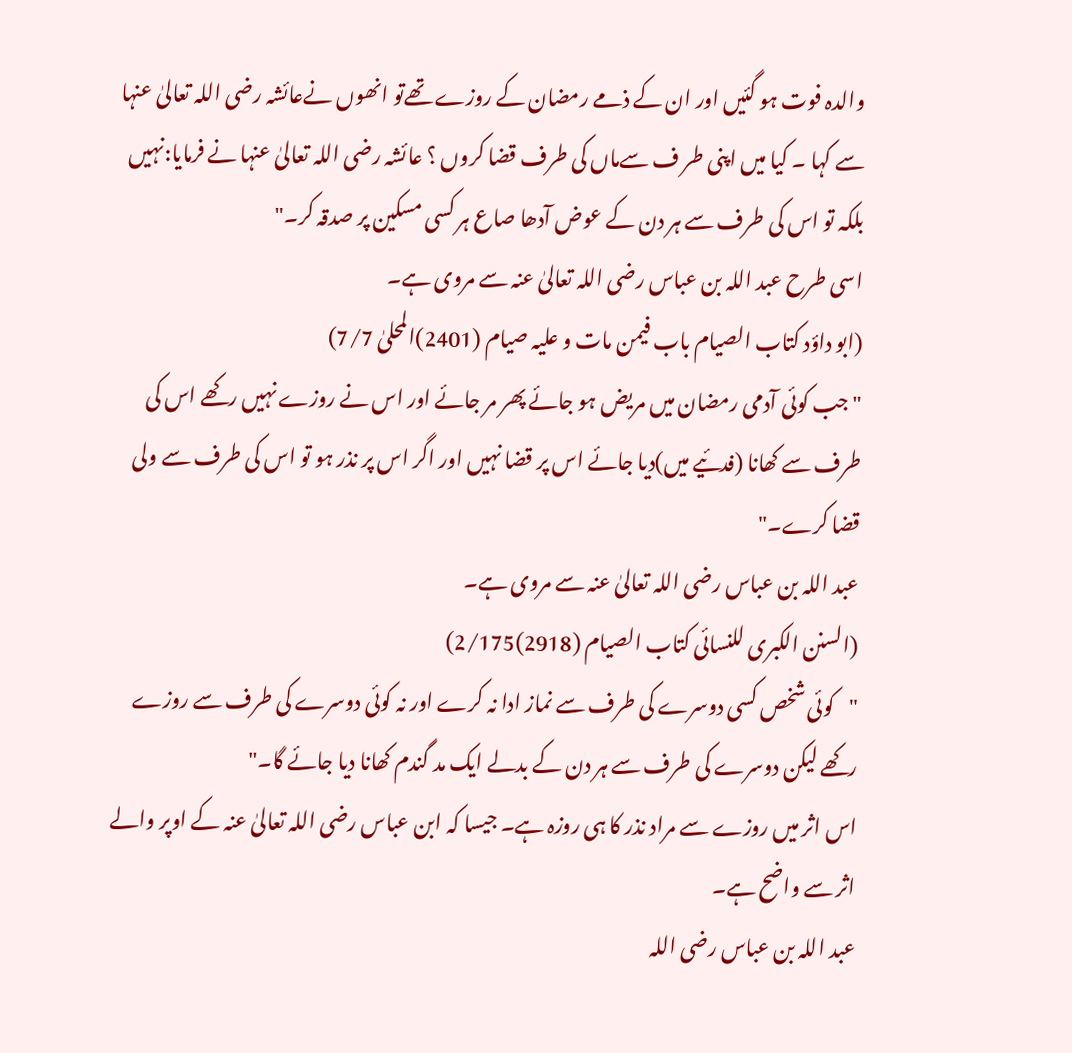والدہ فوت ہو گئیں اور ان کے ذمے رمضان کے روزے تھےتو انھوں نےعائشہ رضی اللہ تعالیٰ عنہا سے کہا ۔ کیا میں اپنی طر ف سےماں کی طرف قضا کروں ؟ عائشہ رضی اللہ تعالیٰ عنہا نے فرمایا:نہیں بلکہ تو اس کی طرف سے ہر دن کے عوض آدھا صاع ہر کسی مسکین پر صدقہ کر۔"
اسی طرح عبد اللہ بن عباس رضی اللہ تعالیٰ عنہ سے مروی ہے۔
(ابو داؤد کتاب الصیام باب فیمن مات و علیہ صیام (2401)المحلیٰ 7/7)
"جب کوئی آدمی رمضان میں مریض ہو جائے پھر مر جائے اور اس نے روزے نہیں رکھے اس کی طرف سے کھانا (فدئیے میں)دیا جائے اس پر قضا نہیں اور اگر اس پر نذر ہو تو اس کی طرف سے ولی قضا کرے۔"
عبد اللہ بن عباس رضی اللہ تعالیٰ عنہ سے مروی ہے۔
(السنن الکبری للنسائی کتاب الصیام (2918)2/175)
"کوئی شخص کسی دوسرے کی طرف سے نماز ادا نہ کرے اور نہ کوئی دوسرے کی طرف سے روزے رکھے لیکن دوسرے کی طرف سے ہر دن کے بدلے ایک مد گندم کھانا دیا جائے گا۔"
اس اثر میں روزے سے مراد نذر کا ہی روزہ ہے۔ جیسا کہ ابن عباس رضی اللہ تعالیٰ عنہ کے اوپر والے اثر سے واضح ہے۔
عبد اللہ بن عباس رضی اللہ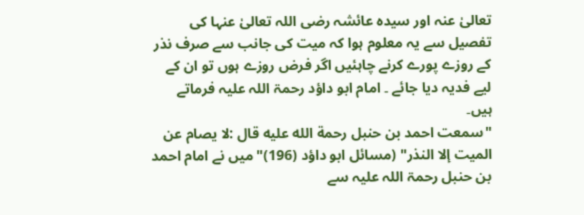تعالیٰ عنہ اور سیدہ عائشہ رضی اللہ تعالیٰ عنہا کی تفصیل سے یہ معلوم ہوا کہ میت کی جانب سے صرف نذر کے روزے پورے کرنے چاہئیں اگر فرض روزے ہوں تو ان کے لیے فدیہ دیا جائے ۔ امام ابو داؤد رحمۃ اللہ علیہ فرماتے ہیں۔
"سمعت احمد بن حنبل رحمة الله عليه قال :لا يصام عن الميت إلا النذر" (مسائل ابو داؤد (196)"میں نے امام احمد بن حنبل رحمۃ اللہ علیہ سے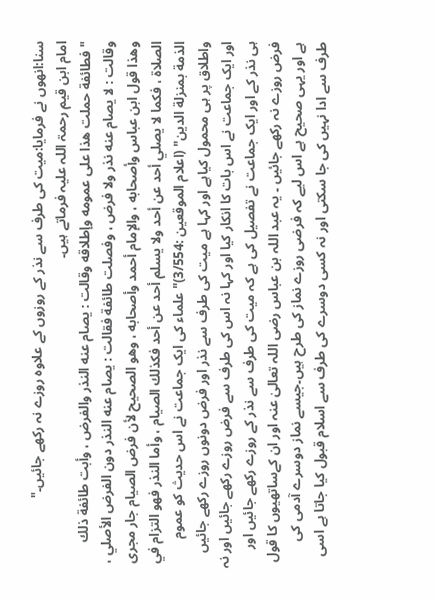سنا:انھوں نے فرمایا:میت کی طرف سے نذر کے روزوں کے علاوہ روزے نہ رکھے جائیں۔"
امام ابن قیم رحمۃ اللہ علیہ فرماتے ہیں۔
"فطائفة حملت هذا على عمومه وإطلاقه وقالت : يصام عنه النذر والفرض ، وأبت طائفة ذلك وقالت : لا يصام عنه نذر ولا فرض ، وفصلت طائفة فقالت : يصام عنه النذر دون الفرض الأصلي ، وهذا قول ابن عباس وأصحابه ، والإمام أحمد وأصحابه ، وهو الصحيح لأن فرض الصيام جار مجرى الصلاة ، فكما لا يصلي أحد عن أحد ولا يسلم أحد عن أحد فكذلك الصيام ، وأما النذر فهو التزام في الذمة بمنزلة الدين" (اعلام الموقعین :3/554)"علماء کی ایک جماعت نے اس حدیث کو عموم واطلاق پر ہی محمول کیاہے اور کہا ہے میت کی طرف سے نذر اور فرض دونوں روزے رکھے جائیں اور ایک جماعت نے اس بات کا انکار کیا اور کہا نہ اس کی طرف سے فرض روزے رکھے جائیں اور نہ ہی نذر کے اور ایک جماعت نے تفصیل کی ہے کہ میت کی طرف سے نذر کے روزے رکھے جائیں اور فرض روزے نہ رکھے جائیں ۔ یہ عبد اللہ بن عباس رضی اللہ تعالیٰ عنہ اور ان کےساتھیوں کا قول ہے اور یہی صحیح ہے اس لیے کہ فرضی روزے نماز کی طرح ہیں۔جیسے نماز دوسرے آدمی کی طرف سے ادا نہیں کی جا سکتی اور نہ کسی دوسرے کی طرف سے اسلام قبول کیا جاتا ہے اسی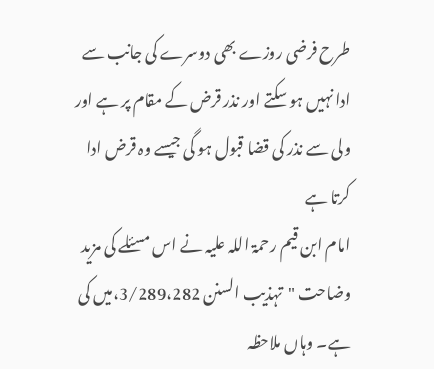طرح فرضی روزے بھی دوسرے کی جانب سے ادا نہیں ہو سکتے اور نذر قرض کے مقام پر ہے اور ولی سے نذر کی قضا قبول ہو گی جیسے وہ قرض ادا کرتا ہے
امام ابن قیم رحمۃ اللہ علیہ نے اس مسئلے کی مزید وضاحت "تہذیب السنن 3/289،282،میں کی ہے۔ وہاں ملاحظہ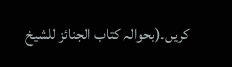کریں۔(بحوالہ کتاب الجنائز للشیخ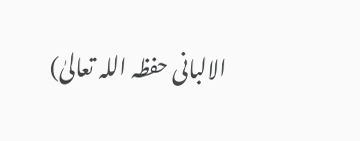الالبانی حفظہ اللہ تعالیٰ)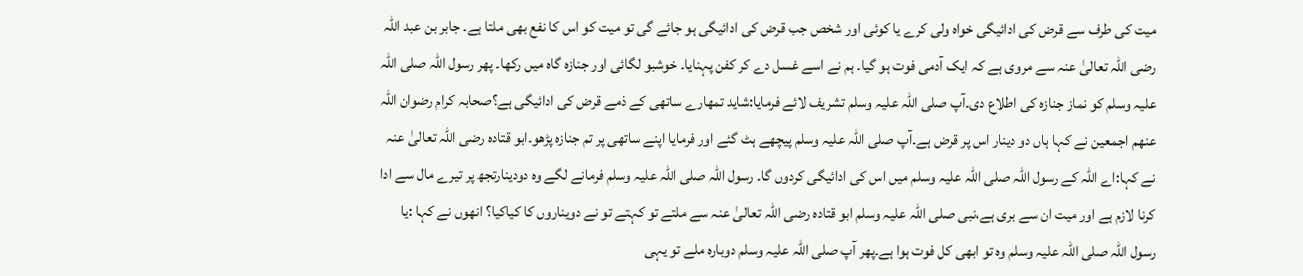میت کی طرف سے قرض کی ادائیگی خواہ ولی کرے یا کوئی اور شخص جب قرض کی ادائیگی ہو جائے گی تو میت کو اس کا نفع بھی ملتا ہے۔ جابر بن عبد اللہ رضی اللہ تعالیٰ عنہ سے مروی ہے کہ ایک آدمی فوت ہو گیا۔ ہم نے اسے غسل دے کر کفن پہنایا۔ خوشبو لگائی اور جنازہ گاہ میں رکھا۔ پھر رسول اللہ صلی اللہ علیہ وسلم کو نماز جنازہ کی اطلاع دی۔آپ صلی اللہ علیہ وسلم تشریف لائے فرمایا:شاید تمھارے ساتھی کے ذمے قرض کی ادائیگی ہے؟صحابہ کرام رضوان اللہ عنھم اجمعین نے کہا ہاں دو دینار اس پر قرض ہے۔آپ صلی اللہ علیہ وسلم پیچھے ہٹ گئے اور فرمایا اپنے ساتھی پر تم جنازہ پڑھو۔ابو قتادہ رضی اللہ تعالیٰ عنہ نے کہا:اے اللہ کے رسول اللہ صلی اللہ علیہ وسلم میں اس کی ادائیگی کردوں گا۔ رسول اللہ صلی اللہ علیہ وسلم فرمانے لگے وہ دودینارتجھ پر تیرے مال سے ادا کرنا لازم ہے اور میت ان سے بری ہے،نبی صلی اللہ علیہ وسلم ابو قتادہ رضی اللہ تعالیٰ عنہ سے ملتے تو کہتے تو نے دویناروں کا کیاکیا؟ انھوں نے کہا :یا رسول اللہ صلی اللہ علیہ وسلم وہ تو ابھی کل فوت ہوا ہے۔پھر آپ صلی اللہ علیہ وسلم دوبارہ ملے تو یہی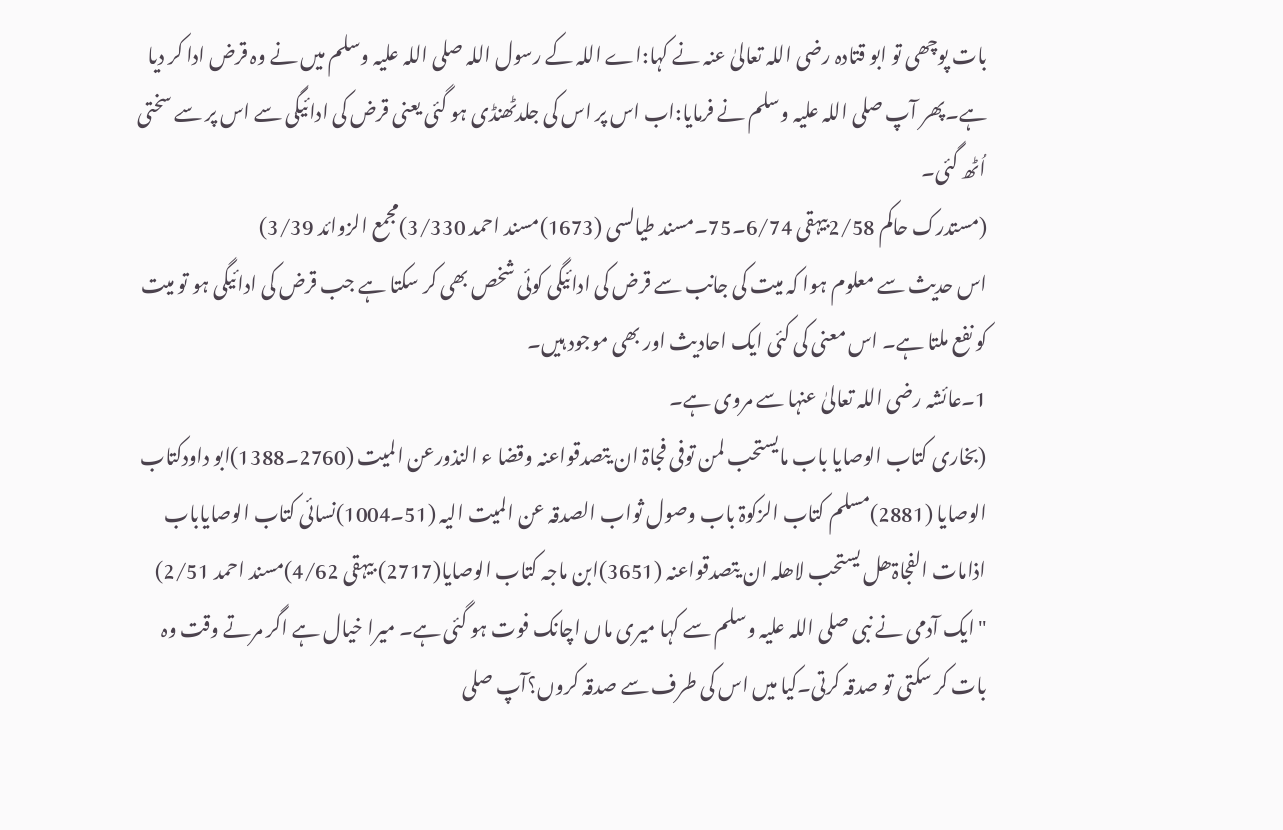بات پوچھی تو ابو قتادہ رضی اللہ تعالیٰ عنہ نے کہا:اے اللہ کے رسول اللہ صلی اللہ علیہ وسلم میں نے وہ قرض ادا کر دیا ہے۔پھر آپ صلی اللہ علیہ وسلم نے فرمایا:اب اس پر اس کی جلدٹھنڈی ہو گئی یعنی قرض کی ادائیگی سے اس پر سے سختی اُٹھ گئی۔
(مستدرک حاکم 2/58بیہقی 6/74۔75۔مسند طیالسی (1673)مسند احمد 3/330)مجمع الزوائد 3/39)
اس حدیث سے معلوم ہوا کہ میت کی جانب سے قرض کی ادائیگی کوئی شخص بھی کر سکتا ہے جب قرض کی ادائیگی ہو تو میت کو نفع ملتا ہے۔ اس معنی کی کئی ایک احادیث اور بھی موجود ہیں۔
1۔عائشہ رضی اللہ تعالیٰ عنہا سے مروی ہے۔
(بخاری کتاب الوصایا باب مایستحب لمن توفی فجاۃ ان یتصدقواعنہ وقضا ء النذورعن المیت (2760۔1388)ابو داودکتاب الوصایا (2881)مسلم کتاب الزکوۃ باب وصول ثواب الصدقہ عن المیت الیہ (51۔1004)نسائی کتاب الوصایاباب اذامات الفجاۃھل یستحب لاھلہ ان یتصدقواعنہ (3651)ابن ماجہ کتاب الوصایا(2717) بیہقی 4/62)مسند احمد 2/51)
"ایک آدمی نے نبی صلی اللہ علیہ وسلم سے کہا میری ماں اچانک فوت ہو گئی ہے۔ میرا خیال ہے اگر مرتے وقت وہ بات کر سکتی تو صدقہ کرتی۔کیا میں اس کی طرف سے صدقہ کروں؟آپ صلی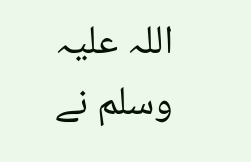اللہ علیہ وسلم نے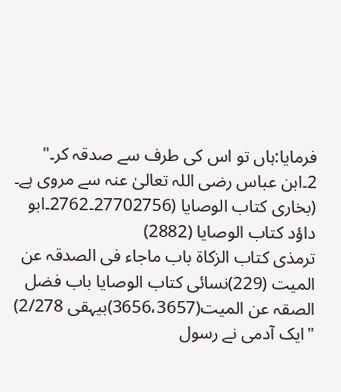فرمایا:ہاں تو اس کی طرف سے صدقہ کر۔"
2۔ابن عباس رضی اللہ تعالیٰ عنہ سے مروی ہے۔
(بخاری کتاب الوصایا (27702756۔2762۔ابو داؤد کتاب الوصایا (2882)
ترمذی کتاب الزکاۃ باب ماجاء فی الصدقہ عن المیت (229)نسائی کتاب الوصایا باب فضل الصقہ عن المیت(3656،3657)بیہقی 2/278)
"ایک آدمی نے رسول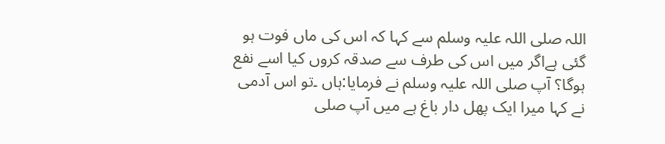اللہ صلی اللہ علیہ وسلم سے کہا کہ اس کی ماں فوت ہو گئی ہےاگر میں اس کی طرف سے صدقہ کروں کیا اسے نفع ہوگا؟ آپ صلی اللہ علیہ وسلم نے فرمایا:ہاں ۔تو اس آدمی نے کہا میرا ایک پھل دار باغ ہے میں آپ صلی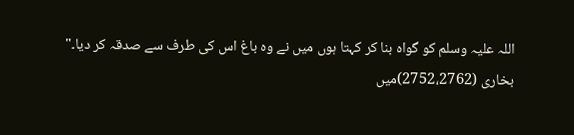اللہ علیہ وسلم کو گواہ بنا کر کہتا ہوں میں نے وہ باغ اس کی طرف سے صدقہ کر دیا۔"
بخاری (2752،2762)میں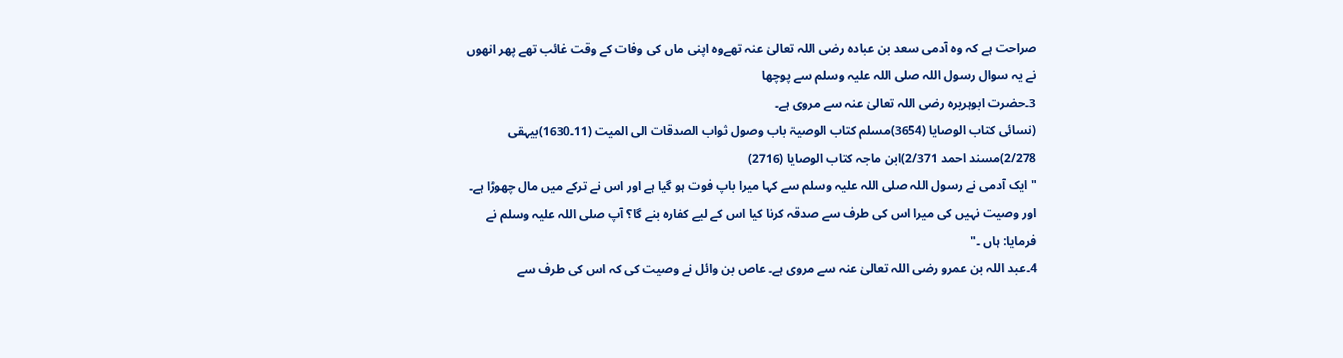صراحت ہے کہ وہ آدمی سعد بن عبادہ رضی اللہ تعالیٰ عنہ تھےوہ اپنی ماں کی وفات کے وقت غائب تھے پھر انھوں نے یہ سوال رسول اللہ صلی اللہ علیہ وسلم سے پوچھا
3۔حضرت ابوہریرہ رضی اللہ تعالیٰ عنہ سے مروی ہے۔
(نسائی کتاب الوصایا (3654)مسلم کتاب الوصیۃ باب وصول ثواب الصدقات الی المیت (11۔1630)بیہقی 2/278)مسند احمد 2/371)ابن ماجہ کتاب الوصایا (2716)
"ایک آدمی نے رسول اللہ صلی اللہ علیہ وسلم سے کہا میرا باپ فوت ہو گیا ہے اور اس نے ترکے میں مال چھوڑا ہے۔ اور وصیت نہیں کی میرا اس کی طرف سے صدقہ کرنا کیا اس کے لیے کفارہ بنے گا؟ آپ صلی اللہ علیہ وسلم نے فرمایا: ہاں ۔"
4۔عبد اللہ بن عمرو رضی اللہ تعالیٰ عنہ سے مروی ہے۔ عاص بن وائل نے وصیت کی کہ اس کی طرف سے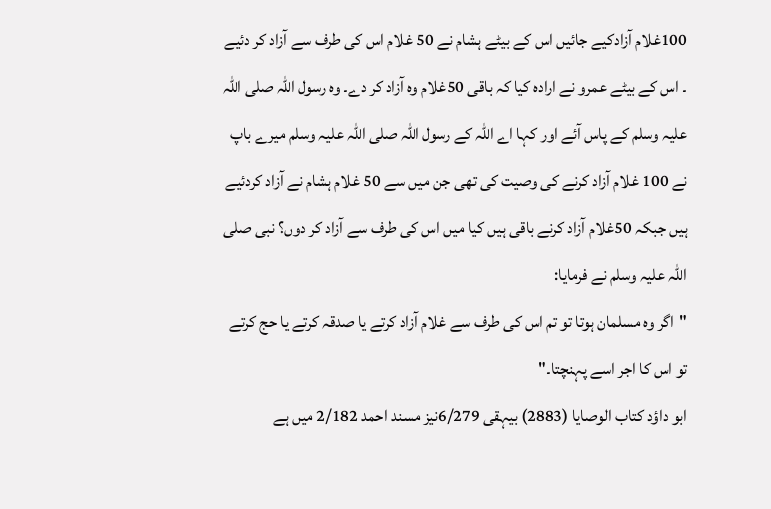100غلام آزادکیے جائیں اس کے بیٹے ہشام نے 50 غلام اس کی طرف سے آزاد کر دئیے ۔ اس کے بیٹے عمرو نے ارادہ کیا کہ باقی 50غلام وہ آزاد کر دے۔ وہ رسول اللہ صلی اللہ علیہ وسلم کے پاس آئے اور کہا اے اللہ کے رسول اللہ صلی اللہ علیہ وسلم میرے باپ نے 100 غلام آزاد کرنے کی وصیت کی تھی جن میں سے 50 غلام ہشام نے آزاد کردئیے ہیں جبکہ 50غلام آزاد کرنے باقی ہیں کیا میں اس کی طرف سے آزاد کر دوں؟ نبی صلی اللہ علیہ وسلم نے فرمایا:
"اگر وہ مسلمان ہوتا تو تم اس کی طرف سے غلام آزاد کرتے یا صدقہ کرتے یا حج کرتے تو اس کا اجر اسے پہنچتا۔"
ابو داؤد کتاب الوصایا (2883) بیہقی 6/279نیز مسند احمد 2/182 میں ہے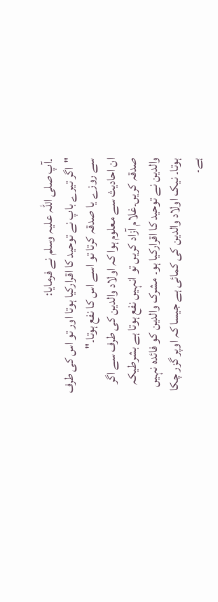۔آپ صلی اللہ علیہ وسلم نے فرمایا:
"اگر تیرے باپ نے توحید کا اقرارکیا ہوتا اور تو اس کی طرف سے روزے یا صدقہ کرتا تو اسے اس کا نفع ہوتا۔"
ان احادیث سے معلوم ہوا کہ اولاد والدین کی طرف سے اگر صدقہ کریں۔غلام آزاد کریں تو انہیں نفع ہوتا ہے بشرطیکہ والدین نے توحید کا اقرارکیا ہو۔ مشرک والدین کو فائدہ نہیں ہوتا۔ نیک اولاد والدین کی کمائی ہے جیسا کہ اوپر گزر چکا ہے۔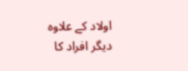اولاد کے علاوہ دیگر افراد کا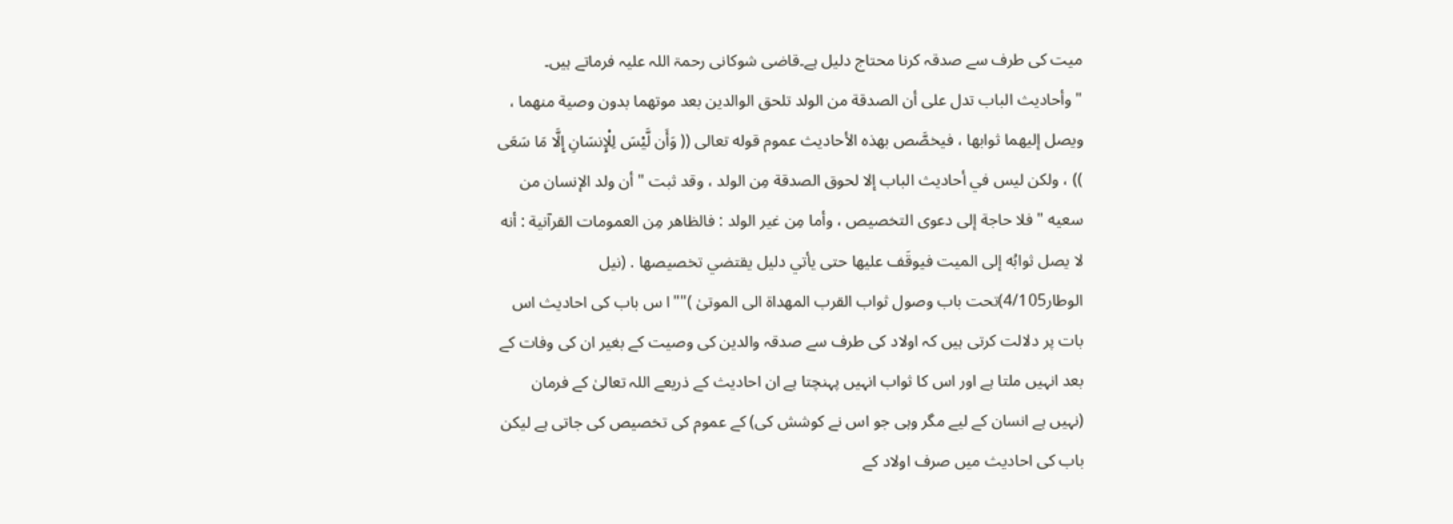میت کی طرف سے صدقہ کرنا محتاج دلیل ہے۔قاضی شوکانی رحمۃ اللہ علیہ فرماتے ہیں۔
"وأحاديث الباب تدل على أن الصدقة من الولد تلحق الوالدين بعد موتهما بدون وصية منهما ، ويصل إليهما ثوابها ، فيخصَّص بهذه الأحاديث عموم قوله تعالى (( وَأَن لَّيْسَ لِلْإِنسَانِ إِلَّا مَا سَعَى )) ، ولكن ليس في أحاديث الباب إلا لحوق الصدقة مِن الولد ، وقد ثبت " أن ولد الإنسان من سعيه " فلا حاجة إلى دعوى التخصيص ، وأما مِن غير الولد : فالظاهر مِن العمومات القرآنية : أنه لا يصل ثوابُه إلى الميت فيوقَف عليها حتى يأتي دليل يقتضي تخصيصها . (نیل الوطار4/105)تحت باب وصول ثواب القرب المهداة الی الموتیٰ )""ا س باب کی احادیث اس بات پر دلالت کرتی ہیں کہ اولاد کی طرف سے صدقہ والدین کی وصیت کے بغیر ان کی وفات کے بعد انہیں ملتا ہے اور اس کا ثواب انہیں پہنچتا ہے ان احادیث کے ذریعے اللہ تعالیٰ کے فرمان (نہیں ہے انسان کے لیے مگر وہی جو اس نے کوشش کی) کے عموم کی تخصیص کی جاتی ہے لیکن باب کی احادیث میں صرف اولاد کے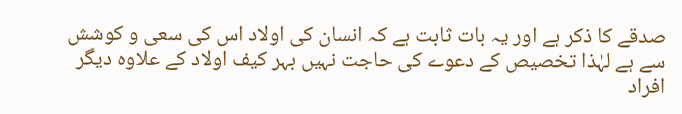صدقے کا ذکر ہے اور یہ بات ثابت ہے کہ انسان کی اولاد اس کی سعی و کوشش سے ہے لہٰذا تخصیص کے دعوے کی حاجت نہیں بہر کیف اولاد کے علاوہ دیگر افراد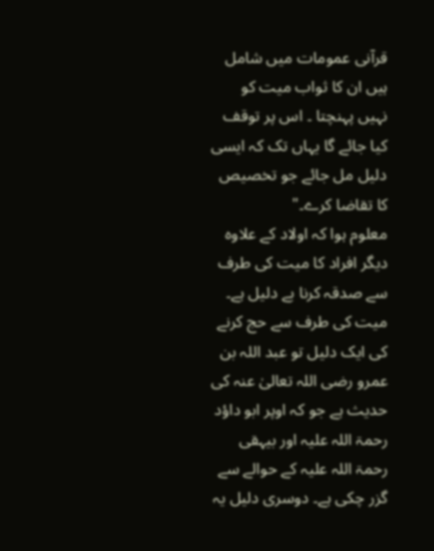قرآنی عمومات میں شامل ہیں ان کا ثواب میت کو نہیں پہنچتا ۔ اس پر توقف کیا جائے گا یہاں تک کہ ایسی دلیل مل جائے جو تخصیص کا تقاضا کرے۔"
معلوم ہوا کہ اولاد کے علاوہ دیگر افراد کا میت کی طرف سے صدقہ کرنا بے دلیل ہے۔
میت کی طرف سے حج کرنے کی ایک دلیل تو عبد اللہ بن عمرو رضی اللہ تعالیٰ عنہ کی حدیث ہے جو کہ اوپر ابو داؤد رحمۃ اللہ علیہ اور بیہقی رحمۃ اللہ علیہ کے حوالے سے گزر چکی ہے۔ دوسری دلیل یہ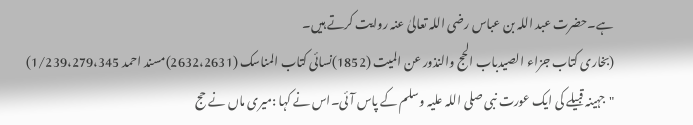ہے۔حضرت عبد اللہ بن عباس رضی اللہ تعالیٰ عنہ روایت کرتے ہیں۔
(بخاری کتاب جزاء الصیدباب الحج والنذور عن المیت (1852)نسائی کتاب المناسک (2632،2631)مسند احمد 1/239،279،345)
"جہینہ قبیلے کی ایک عورت نبی صلی اللہ علیہ وسلم کے پاس آئی۔اس نے کہا :میری ماں نے حج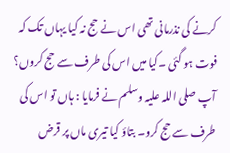کرنے کی نذرمانی تھی اس نے حج نہ کیا یہاں تک کہ فوت ہو گئی ۔کیا میں اس کی طرف سے حج کروں؟ آپ صلی اللہ علیہ وسلم نے فرمایا : ہاں تو اس کی طرف سے حج کرو۔ بتاؤ کیا تیری ماں پر قرض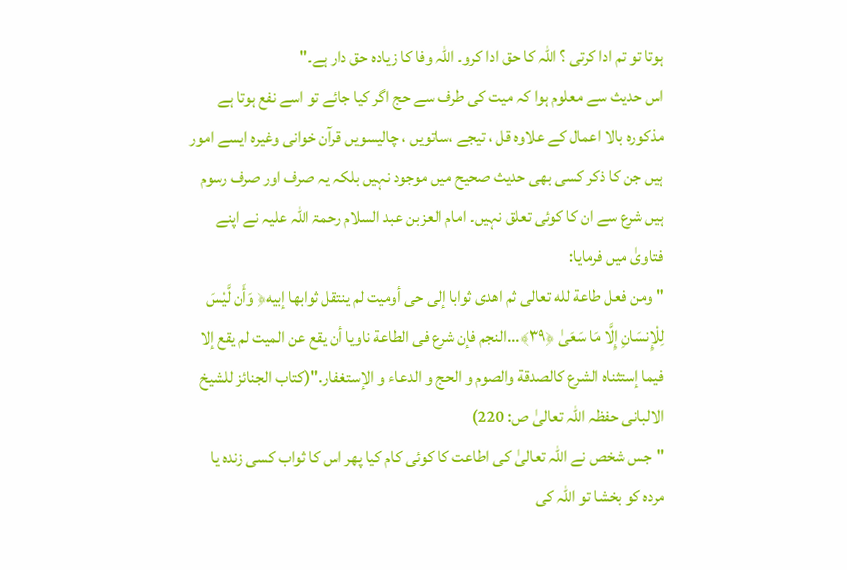ہوتا تو تم ادا کرتی ؟ اللہ کا حق ادا کرو۔ اللہ وفا کا زیادہ حق دار ہے۔"
اس حدیث سے معلوم ہوا کہ میت کی طرف سے حج اگر کیا جائے تو اسے نفع ہوتا ہے مذکورہ بالا اعمال کے علاوہ قل ، تیجے ،ساتویں ، چالیسویں قرآن خوانی وغیرہ ایسے امور ہیں جن کا ذکر کسی بھی حدیث صحیح میں موجود نہیں بلکہ یہ صرف اور صرف رسوم ہیں شرع سے ان کا کوئی تعلق نہیں۔ امام العزبن عبد السلام رحمۃ اللہ علیہ نے اپنے فتاویٰ میں فرمایا:
" ومن فعل طاعة لله تعالى ثم اهدى ثوابا إلى حى أوميت لم ينتقل ثوابها إبيه﴿ وَأَن لَّيْسَ لِلْإِنسَانِ إِلَّا مَا سَعَىٰ ﴿٣٩﴾...النجم فإن شرع فى الطاعة ناويا أن يقع عن الميت لم يقع إلا فيما إستثناه الشرع كالصدقة والصوم و الحج و الدعاء و الإستغفار."(کتاب الجنائز للشیخ الالبانی حفظہ اللہ تعالیٰ ص: 220)
"جس شخص نے اللہ تعالیٰ کی اطاعت کا کوئی کام کیا پھر اس کا ثواب کسی زندہ یا مردہ کو بخشا تو اللہ کی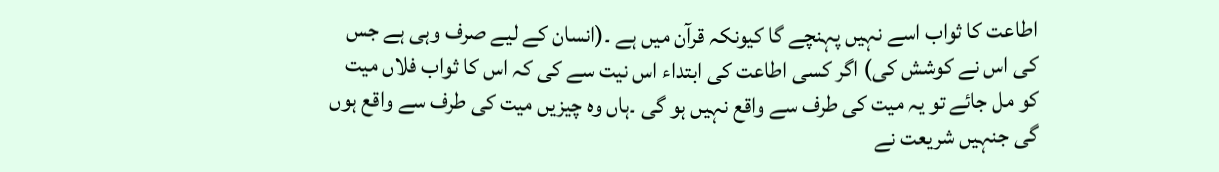اطاعت کا ثواب اسے نہیں پہنچے گا کیونکہ قرآن میں ہے ۔(انسان کے لیے صرف وہی ہے جس کی اس نے کوشش کی) اگر کسی اطاعت کی ابتداء اس نیت سے کی کہ اس کا ثواب فلاں میت کو مل جائے تو یہ میت کی طرف سے واقع نہیں ہو گی ۔ہاں وہ چیزیں میت کی طرف سے واقع ہوں گی جنہیں شریعت نے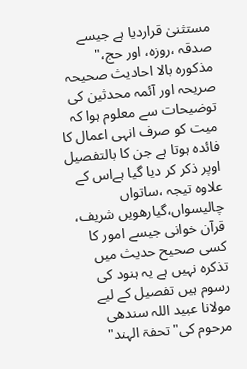مستثنیٰ قراردیا ہے جیسے صدقہ ،روزہ، اور حج،"
مذکورہ بالا احادیث صحیحہ صریحہ اور آئمہ محدثین کی توضیحات سے معلوم ہوا کہ میت کو صرف انہی اعمال کا فائدہ ہوتا ہے جن کا بالتفصیل اوپر ذکر کر دیا گیا ہےاس کے علاوہ تیجہ ،ساتواں چالیسواں،گیارھویں شریف، قرآن خوانی جیسے امور کا کسی صحیح حدیث میں تذکرہ نہیں ہے یہ ہنود کی رسوم ہیں تفصیل کے لیے مولانا عبید اللہ سندھی مرحوم کی"تحفۃ الہند"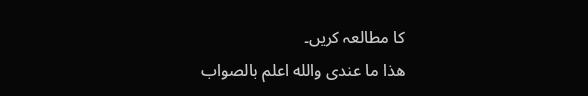کا مطالعہ کریں۔
ھذا ما عندی والله اعلم بالصواب